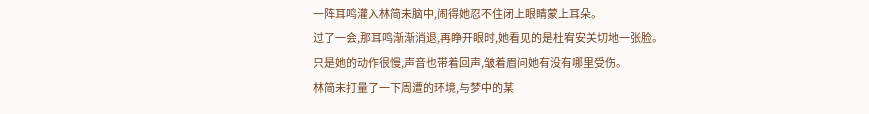一阵耳鸣灌入林简未脑中,闹得她忍不住闭上眼睛蒙上耳朵。
过了一会,那耳鸣渐渐消退,再睁开眼时,她看见的是杜宥安关切地一张脸。
只是她的动作很慢,声音也带着回声,皱着眉问她有没有哪里受伤。
林简未打量了一下周遭的环境,与梦中的某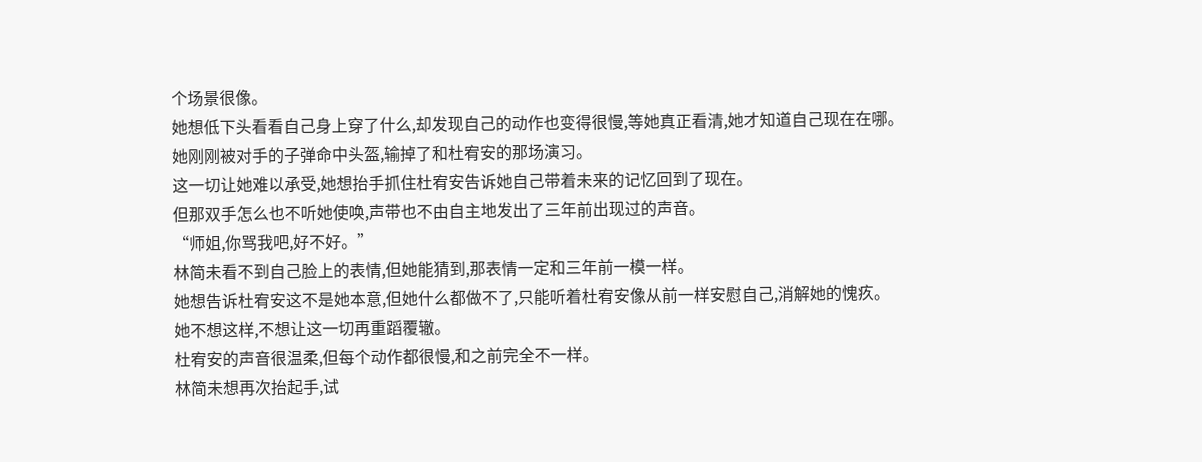个场景很像。
她想低下头看看自己身上穿了什么,却发现自己的动作也变得很慢,等她真正看清,她才知道自己现在在哪。
她刚刚被对手的子弹命中头盔,输掉了和杜宥安的那场演习。
这一切让她难以承受,她想抬手抓住杜宥安告诉她自己带着未来的记忆回到了现在。
但那双手怎么也不听她使唤,声带也不由自主地发出了三年前出现过的声音。
“师姐,你骂我吧,好不好。”
林简未看不到自己脸上的表情,但她能猜到,那表情一定和三年前一模一样。
她想告诉杜宥安这不是她本意,但她什么都做不了,只能听着杜宥安像从前一样安慰自己,消解她的愧疚。
她不想这样,不想让这一切再重蹈覆辙。
杜宥安的声音很温柔,但每个动作都很慢,和之前完全不一样。
林简未想再次抬起手,试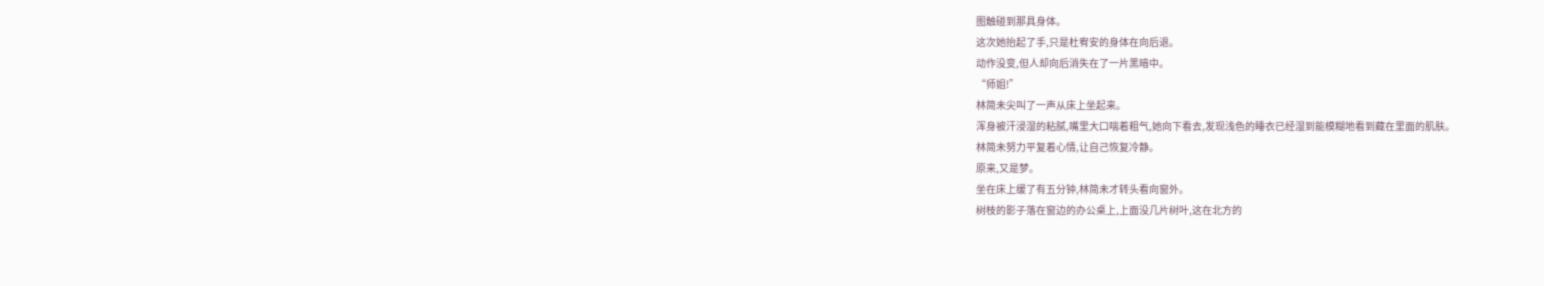图触碰到那具身体。
这次她抬起了手,只是杜宥安的身体在向后退。
动作没变,但人却向后消失在了一片黑暗中。
“师姐!”
林简未尖叫了一声从床上坐起来。
浑身被汗浸湿的粘腻,嘴里大口喘着粗气,她向下看去,发现浅色的睡衣已经湿到能模糊地看到藏在里面的肌肤。
林简未努力平复着心情,让自己恢复冷静。
原来,又是梦。
坐在床上缓了有五分钟,林简未才转头看向窗外。
树枝的影子落在窗边的办公桌上,上面没几片树叶,这在北方的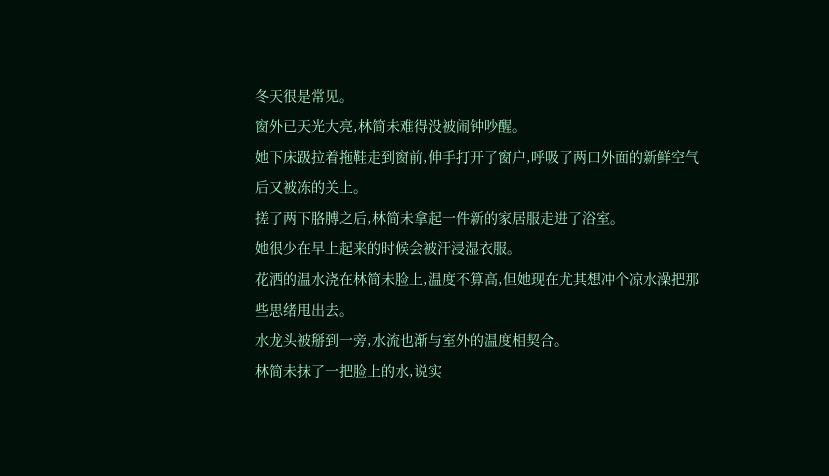冬天很是常见。
窗外已天光大亮,林简未难得没被闹钟吵醒。
她下床趿拉着拖鞋走到窗前,伸手打开了窗户,呼吸了两口外面的新鲜空气后又被冻的关上。
搓了两下胳膊之后,林简未拿起一件新的家居服走进了浴室。
她很少在早上起来的时候会被汗浸湿衣服。
花洒的温水浇在林简未脸上,温度不算高,但她现在尤其想冲个凉水澡把那些思绪甩出去。
水龙头被掰到一旁,水流也渐与室外的温度相契合。
林简未抹了一把脸上的水,说实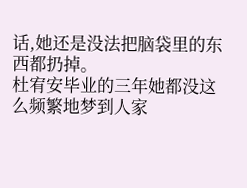话,她还是没法把脑袋里的东西都扔掉。
杜宥安毕业的三年她都没这么频繁地梦到人家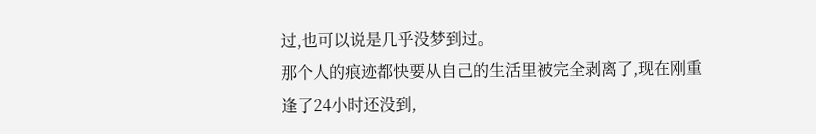过,也可以说是几乎没梦到过。
那个人的痕迹都快要从自己的生活里被完全剥离了,现在刚重逢了24小时还没到,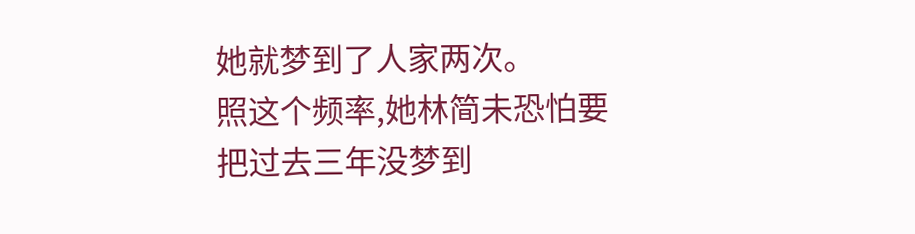她就梦到了人家两次。
照这个频率,她林简未恐怕要把过去三年没梦到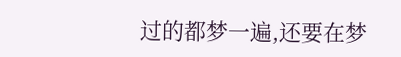过的都梦一遍,还要在梦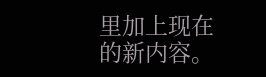里加上现在的新内容。